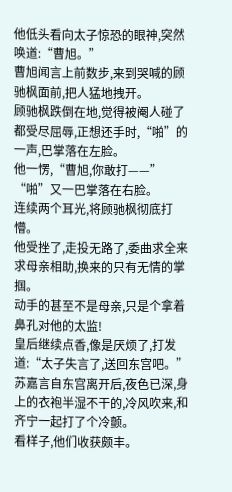他低头看向太子惊恐的眼神,突然唤道:“曹旭。”
曹旭闻言上前数步,来到哭喊的顾驰枫面前,把人猛地拽开。
顾驰枫跌倒在地,觉得被阉人碰了都受尽屈辱,正想还手时,“啪”的一声,巴掌落在左脸。
他一愣,“曹旭,你敢打——”
“啪”又一巴掌落在右脸。
连续两个耳光,将顾驰枫彻底打懵。
他受挫了,走投无路了,委曲求全来求母亲相助,换来的只有无情的掌掴。
动手的甚至不是母亲,只是个拿着鼻孔对他的太监!
皇后继续点香,像是厌烦了,打发道:“太子失言了,送回东宫吧。”
苏嘉言自东宫离开后,夜色已深,身上的衣袍半湿不干的,冷风吹来,和齐宁一起打了个冷颤。
看样子,他们收获颇丰。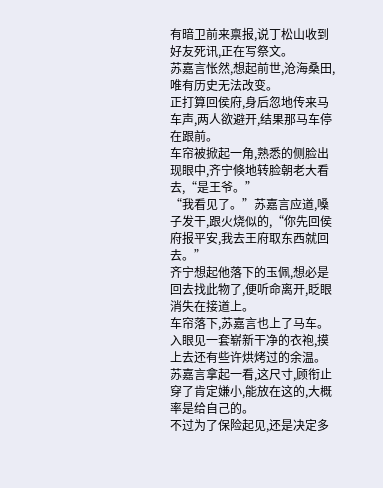有暗卫前来禀报,说丁松山收到好友死讯,正在写祭文。
苏嘉言怅然,想起前世,沧海桑田,唯有历史无法改变。
正打算回侯府,身后忽地传来马车声,两人欲避开,结果那马车停在跟前。
车帘被掀起一角,熟悉的侧脸出现眼中,齐宁倏地转脸朝老大看去,“是王爷。”
“我看见了。”苏嘉言应道,嗓子发干,跟火烧似的,“你先回侯府报平安,我去王府取东西就回去。”
齐宁想起他落下的玉佩,想必是回去找此物了,便听命离开,眨眼消失在接道上。
车帘落下,苏嘉言也上了马车。
入眼见一套崭新干净的衣袍,摸上去还有些许烘烤过的余温。
苏嘉言拿起一看,这尺寸,顾衔止穿了肯定嫌小,能放在这的,大概率是给自己的。
不过为了保险起见,还是决定多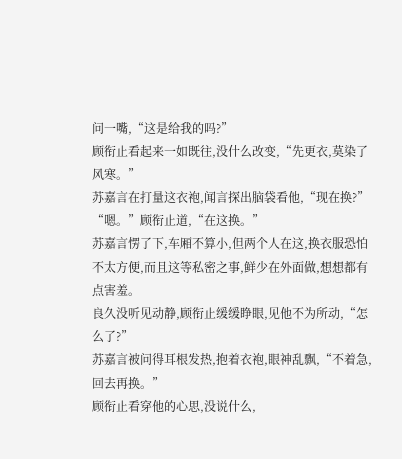问一嘴,“这是给我的吗?”
顾衔止看起来一如既往,没什么改变,“先更衣,莫染了风寒。”
苏嘉言在打量这衣袍,闻言探出脑袋看他,“现在换?”
“嗯。”顾衔止道,“在这换。”
苏嘉言愣了下,车厢不算小,但两个人在这,换衣服恐怕不太方便,而且这等私密之事,鲜少在外面做,想想都有点害羞。
良久没听见动静,顾衔止缓缓睁眼,见他不为所动,“怎么了?”
苏嘉言被问得耳根发热,抱着衣袍,眼神乱飘,“不着急,回去再换。”
顾衔止看穿他的心思,没说什么,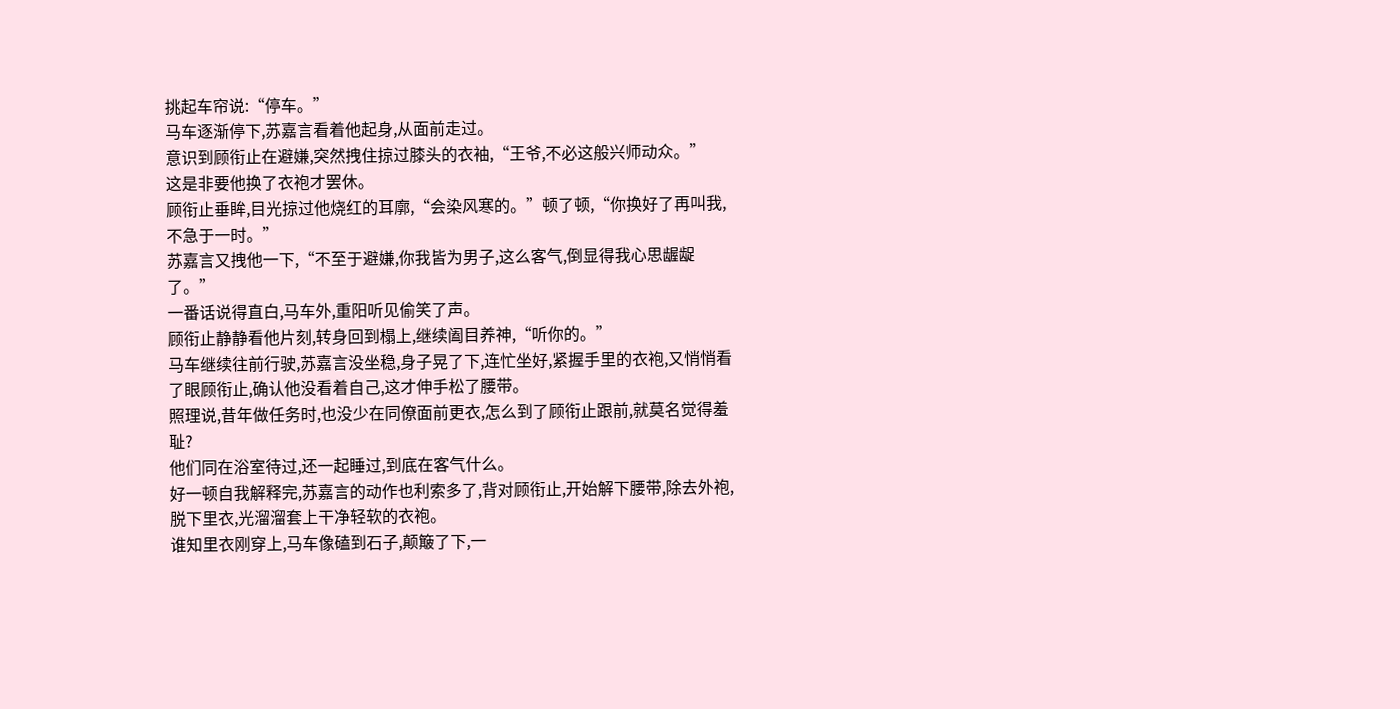挑起车帘说:“停车。”
马车逐渐停下,苏嘉言看着他起身,从面前走过。
意识到顾衔止在避嫌,突然拽住掠过膝头的衣袖,“王爷,不必这般兴师动众。”
这是非要他换了衣袍才罢休。
顾衔止垂眸,目光掠过他烧红的耳廓,“会染风寒的。”顿了顿,“你换好了再叫我,不急于一时。”
苏嘉言又拽他一下,“不至于避嫌,你我皆为男子,这么客气,倒显得我心思龌龊了。”
一番话说得直白,马车外,重阳听见偷笑了声。
顾衔止静静看他片刻,转身回到榻上,继续阖目养神,“听你的。”
马车继续往前行驶,苏嘉言没坐稳,身子晃了下,连忙坐好,紧握手里的衣袍,又悄悄看了眼顾衔止,确认他没看着自己,这才伸手松了腰带。
照理说,昔年做任务时,也没少在同僚面前更衣,怎么到了顾衔止跟前,就莫名觉得羞耻?
他们同在浴室待过,还一起睡过,到底在客气什么。
好一顿自我解释完,苏嘉言的动作也利索多了,背对顾衔止,开始解下腰带,除去外袍,脱下里衣,光溜溜套上干净轻软的衣袍。
谁知里衣刚穿上,马车像磕到石子,颠簸了下,一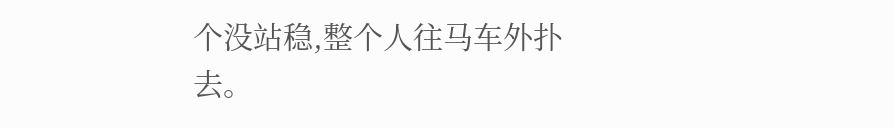个没站稳,整个人往马车外扑去。